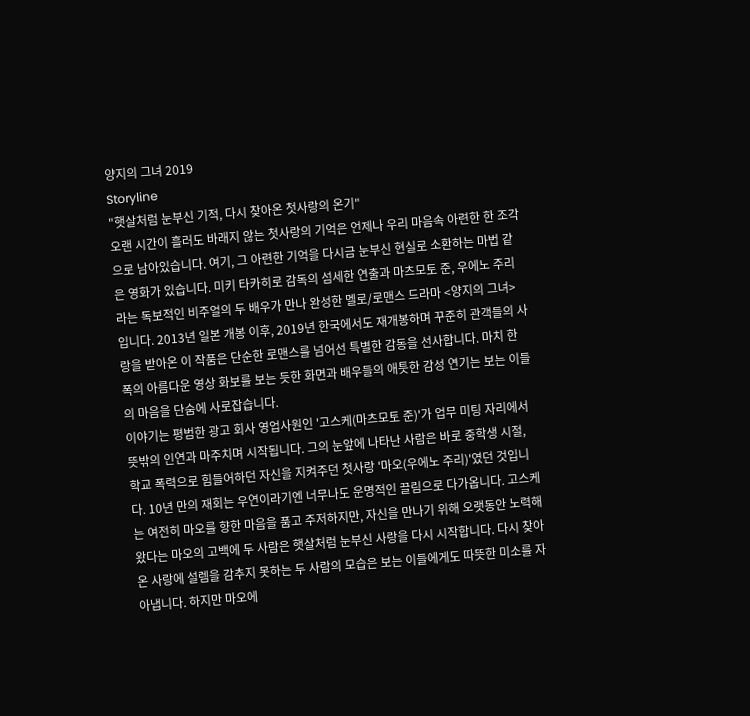양지의 그녀 2019
Storyline
"햇살처럼 눈부신 기적, 다시 찾아온 첫사랑의 온기"
오랜 시간이 흘러도 바래지 않는 첫사랑의 기억은 언제나 우리 마음속 아련한 한 조각으로 남아있습니다. 여기, 그 아련한 기억을 다시금 눈부신 현실로 소환하는 마법 같은 영화가 있습니다. 미키 타카히로 감독의 섬세한 연출과 마츠모토 준, 우에노 주리라는 독보적인 비주얼의 두 배우가 만나 완성한 멜로/로맨스 드라마 <양지의 그녀>입니다. 2013년 일본 개봉 이후, 2019년 한국에서도 재개봉하며 꾸준히 관객들의 사랑을 받아온 이 작품은 단순한 로맨스를 넘어선 특별한 감동을 선사합니다. 마치 한 폭의 아름다운 영상 화보를 보는 듯한 화면과 배우들의 애틋한 감성 연기는 보는 이들의 마음을 단숨에 사로잡습니다.
이야기는 평범한 광고 회사 영업사원인 '고스케(마츠모토 준)'가 업무 미팅 자리에서 뜻밖의 인연과 마주치며 시작됩니다. 그의 눈앞에 나타난 사람은 바로 중학생 시절, 학교 폭력으로 힘들어하던 자신을 지켜주던 첫사랑 '마오(우에노 주리)'였던 것입니다. 10년 만의 재회는 우연이라기엔 너무나도 운명적인 끌림으로 다가옵니다. 고스케는 여전히 마오를 향한 마음을 품고 주저하지만, 자신을 만나기 위해 오랫동안 노력해 왔다는 마오의 고백에 두 사람은 햇살처럼 눈부신 사랑을 다시 시작합니다. 다시 찾아온 사랑에 설렘을 감추지 못하는 두 사람의 모습은 보는 이들에게도 따뜻한 미소를 자아냅니다. 하지만 마오에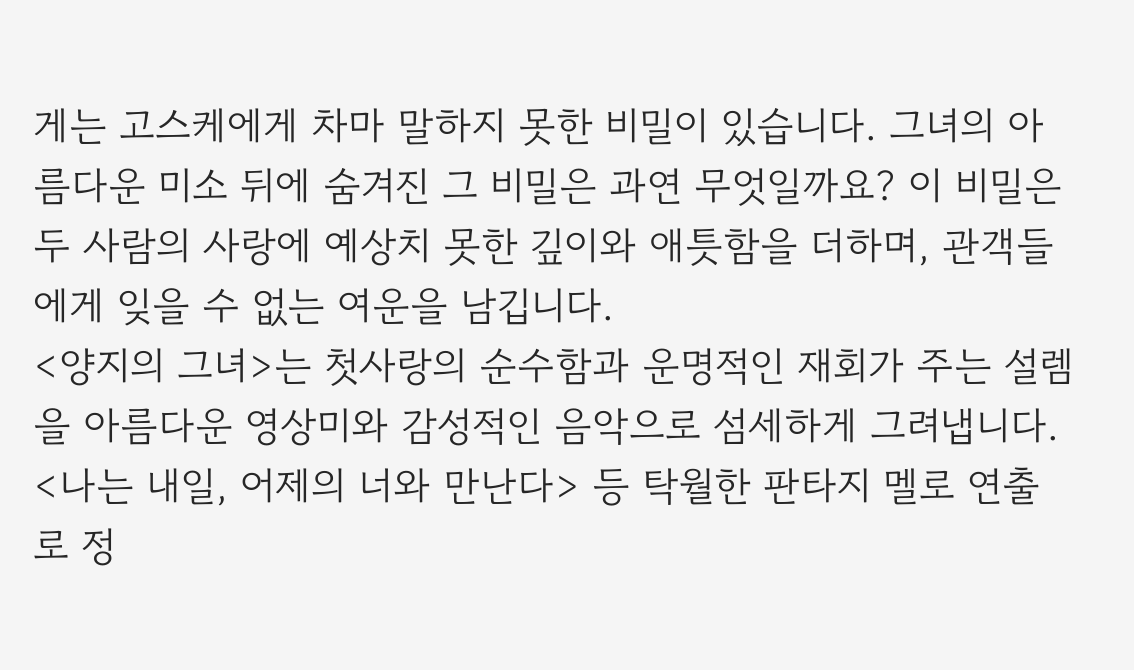게는 고스케에게 차마 말하지 못한 비밀이 있습니다. 그녀의 아름다운 미소 뒤에 숨겨진 그 비밀은 과연 무엇일까요? 이 비밀은 두 사람의 사랑에 예상치 못한 깊이와 애틋함을 더하며, 관객들에게 잊을 수 없는 여운을 남깁니다.
<양지의 그녀>는 첫사랑의 순수함과 운명적인 재회가 주는 설렘을 아름다운 영상미와 감성적인 음악으로 섬세하게 그려냅니다. <나는 내일, 어제의 너와 만난다> 등 탁월한 판타지 멜로 연출로 정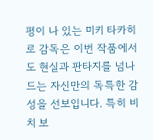평이 나 있는 미키 타카히로 감독은 이번 작품에서도 현실과 판타지를 넘나드는 자신만의 독특한 감성을 선보입니다. 특히 비치 보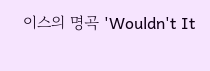이스의 명곡 'Wouldn't It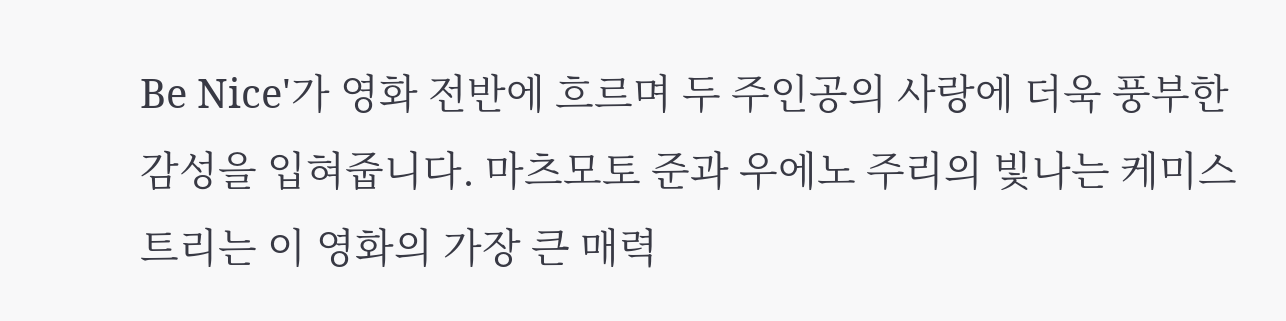Be Nice'가 영화 전반에 흐르며 두 주인공의 사랑에 더욱 풍부한 감성을 입혀줍니다. 마츠모토 준과 우에노 주리의 빛나는 케미스트리는 이 영화의 가장 큰 매력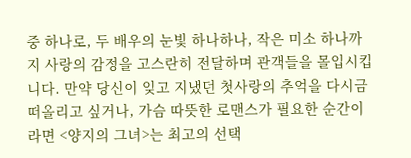중 하나로, 두 배우의 눈빛 하나하나, 작은 미소 하나까지 사랑의 감정을 고스란히 전달하며 관객들을 몰입시킵니다. 만약 당신이 잊고 지냈던 첫사랑의 추억을 다시금 떠올리고 싶거나, 가슴 따뜻한 로맨스가 필요한 순간이라면 <양지의 그녀>는 최고의 선택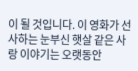이 될 것입니다. 이 영화가 선사하는 눈부신 햇살 같은 사랑 이야기는 오랫동안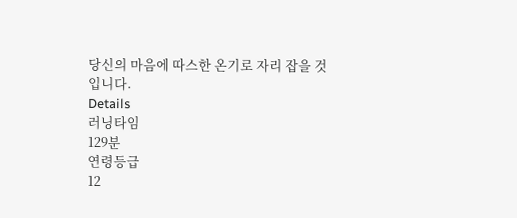당신의 마음에 따스한 온기로 자리 잡을 것입니다.
Details
러닝타임
129분
연령등급
12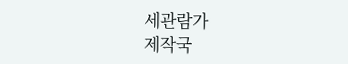세관람가
제작국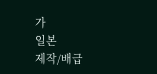가
일본
제작/배급